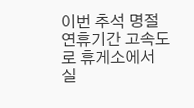이번 추석 명절 연휴기간 고속도로 휴게소에서 실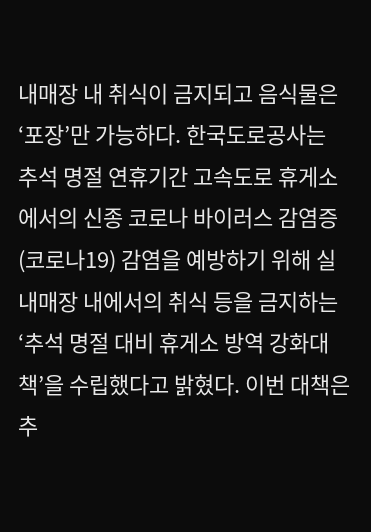내매장 내 취식이 금지되고 음식물은 ‘포장’만 가능하다. 한국도로공사는 추석 명절 연휴기간 고속도로 휴게소에서의 신종 코로나 바이러스 감염증(코로나19) 감염을 예방하기 위해 실내매장 내에서의 취식 등을 금지하는 ‘추석 명절 대비 휴게소 방역 강화대책’을 수립했다고 밝혔다. 이번 대책은 추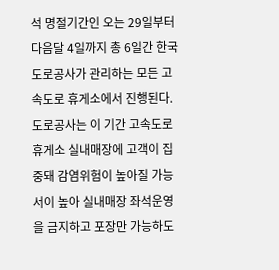석 명절기간인 오는 29일부터 다음달 4일까지 총 6일간 한국도로공사가 관리하는 모든 고속도로 휴게소에서 진행된다.도로공사는 이 기간 고속도로 휴게소 실내매장에 고객이 집중돼 감염위험이 높아질 가능서이 높아 실내매장 좌석운영을 금지하고 포장만 가능하도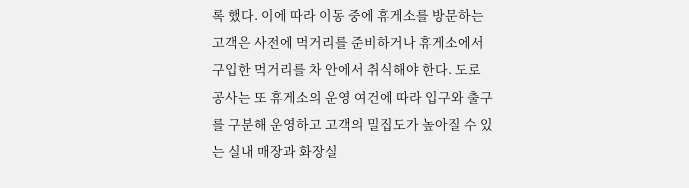록 했다. 이에 따라 이동 중에 휴게소를 방문하는 고객은 사전에 먹거리를 준비하거나 휴게소에서 구입한 먹거리를 차 안에서 취식해야 한다. 도로공사는 또 휴게소의 운영 여건에 따라 입구와 출구를 구분해 운영하고 고객의 밀집도가 높아질 수 있는 실내 매장과 화장실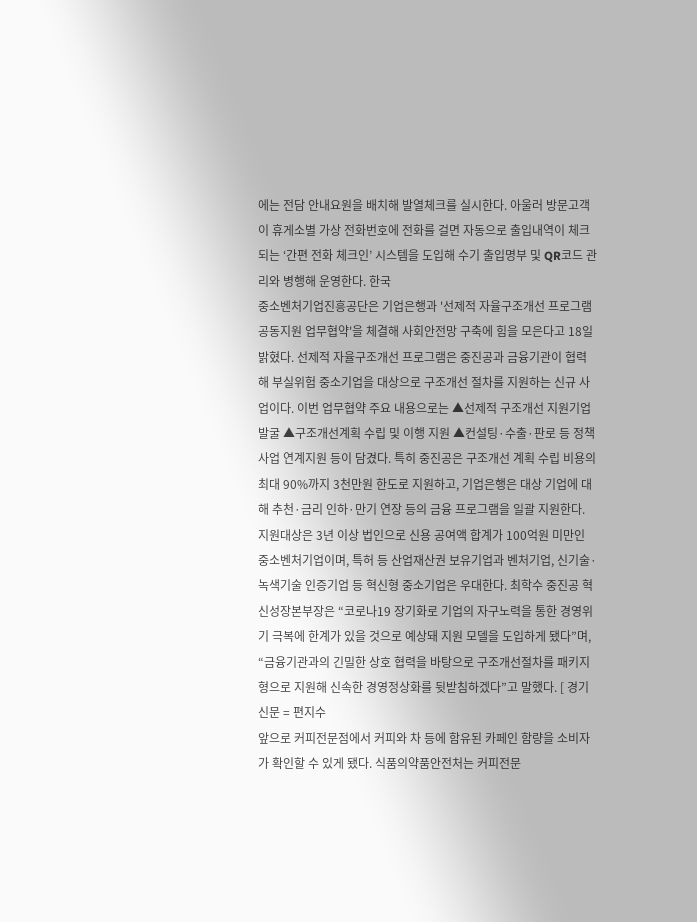에는 전담 안내요원을 배치해 발열체크를 실시한다. 아울러 방문고객이 휴게소별 가상 전화번호에 전화를 걸면 자동으로 출입내역이 체크되는 ‘간편 전화 체크인’ 시스템을 도입해 수기 출입명부 및 QR코드 관리와 병행해 운영한다. 한국
중소벤처기업진흥공단은 기업은행과 '선제적 자율구조개선 프로그램 공동지원 업무협약'을 체결해 사회안전망 구축에 힘을 모은다고 18일 밝혔다. 선제적 자율구조개선 프로그램은 중진공과 금융기관이 협력해 부실위험 중소기업을 대상으로 구조개선 절차를 지원하는 신규 사업이다. 이번 업무협약 주요 내용으로는 ▲선제적 구조개선 지원기업 발굴 ▲구조개선계획 수립 및 이행 지원 ▲컨설팅·수출·판로 등 정책사업 연계지원 등이 담겼다. 특히 중진공은 구조개선 계획 수립 비용의 최대 90%까지 3천만원 한도로 지원하고, 기업은행은 대상 기업에 대해 추천·금리 인하·만기 연장 등의 금융 프로그램을 일괄 지원한다. 지원대상은 3년 이상 법인으로 신용 공여액 합계가 100억원 미만인 중소벤처기업이며, 특허 등 산업재산권 보유기업과 벤처기업, 신기술·녹색기술 인증기업 등 혁신형 중소기업은 우대한다. 최학수 중진공 혁신성장본부장은 “코로나19 장기화로 기업의 자구노력을 통한 경영위기 극복에 한계가 있을 것으로 예상돼 지원 모델을 도입하게 됐다”며, “금융기관과의 긴밀한 상호 협력을 바탕으로 구조개선절차를 패키지형으로 지원해 신속한 경영정상화를 뒷받침하겠다”고 말했다. [ 경기신문 = 편지수
앞으로 커피전문점에서 커피와 차 등에 함유된 카페인 함량을 소비자가 확인할 수 있게 됐다. 식품의약품안전처는 커피전문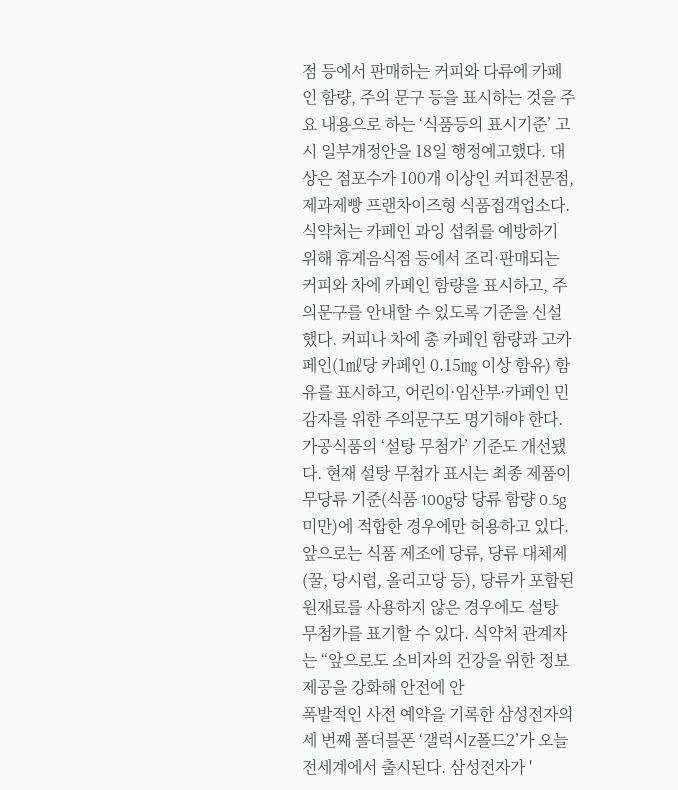점 등에서 판매하는 커피와 다류에 카페인 함량, 주의 문구 등을 표시하는 것을 주요 내용으로 하는 ‘식품등의 표시기준’ 고시 일부개정안을 18일 행정예고했다. 대상은 점포수가 100개 이상인 커피전문점, 제과제빵 프랜차이즈형 식품접객업소다. 식약처는 카페인 과잉 섭취를 예방하기 위해 휴게음식점 등에서 조리·판매되는 커피와 차에 카페인 함량을 표시하고, 주의문구를 안내할 수 있도록 기준을 신설했다. 커피나 차에 총 카페인 함량과 고카페인(1㎖당 카페인 0.15㎎ 이상 함유) 함유를 표시하고, 어린이·임산부·카페인 민감자를 위한 주의문구도 명기해야 한다. 가공식품의 ‘설탕 무첨가’ 기준도 개선됐다. 현재 설탕 무첨가 표시는 최종 제품이 무당류 기준(식품 100g당 당류 함량 0.5g 미만)에 적합한 경우에만 허용하고 있다. 앞으로는 식품 제조에 당류, 당류 대체제(꿀, 당시럽, 올리고당 등), 당류가 포함된 원재료를 사용하지 않은 경우에도 설탕 무첨가를 표기할 수 있다. 식약처 관계자는 “앞으로도 소비자의 건강을 위한 정보 제공을 강화해 안전에 안
폭발적인 사전 예약을 기록한 삼성전자의 세 번째 폴더블폰 ‘갤럭시Z폴드2’가 오늘 전세계에서 출시된다. 삼성전자가 '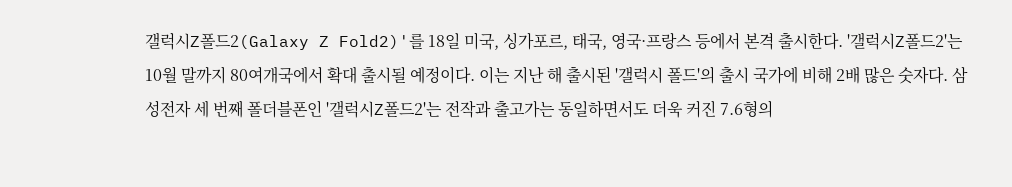갤럭시Z폴드2(Galaxy Z Fold2)'를 18일 미국, 싱가포르, 태국, 영국·프랑스 등에서 본격 출시한다. '갤럭시Z폴드2'는 10월 말까지 80여개국에서 확대 출시될 예정이다. 이는 지난 해 출시된 '갤럭시 폴드'의 출시 국가에 비해 2배 많은 숫자다. 삼성전자 세 번째 폴더블폰인 '갤럭시Z폴드2'는 전작과 출고가는 동일하면서도 더욱 커진 7.6형의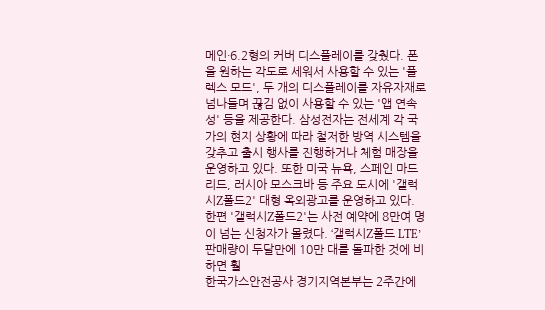메인·6.2형의 커버 디스플레이를 갖췄다. 폰을 원하는 각도로 세워서 사용할 수 있는 '플렉스 모드', 두 개의 디스플레이를 자유자재로 넘나들며 끊김 없이 사용할 수 있는 '앱 연속성' 등을 제공한다. 삼성전자는 전세계 각 국가의 현지 상황에 따라 철저한 방역 시스템을 갖추고 출시 행사를 진행하거나 체험 매장을 운영하고 있다. 또한 미국 뉴욕, 스페인 마드리드, 러시아 모스크바 등 주요 도시에 '갤럭시Z폴드2' 대형 옥외광고를 운영하고 있다. 한편 '갤럭시Z폴드2'는 사전 예약에 8만여 명이 넘는 신청자가 몰렸다. ‘갤럭시Z폴드 LTE’ 판매량이 두달만에 10만 대를 돌파한 것에 비하면 훨
한국가스안전공사 경기지역본부는 2주간에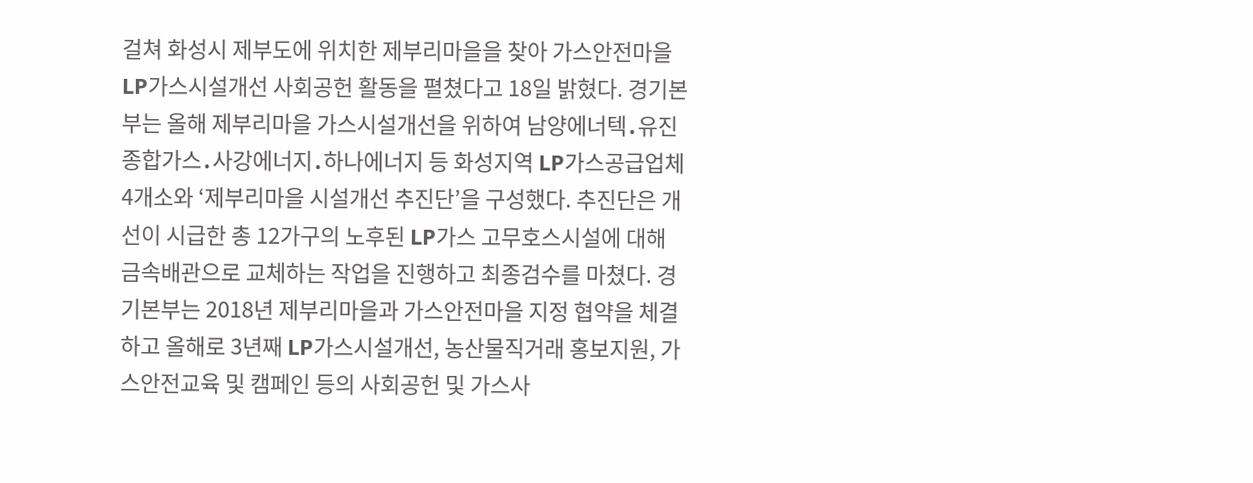걸쳐 화성시 제부도에 위치한 제부리마을을 찾아 가스안전마을 LP가스시설개선 사회공헌 활동을 펼쳤다고 18일 밝혔다. 경기본부는 올해 제부리마을 가스시설개선을 위하여 남양에너텍․유진종합가스․사강에너지․하나에너지 등 화성지역 LP가스공급업체 4개소와 ‘제부리마을 시설개선 추진단’을 구성했다. 추진단은 개선이 시급한 총 12가구의 노후된 LP가스 고무호스시설에 대해 금속배관으로 교체하는 작업을 진행하고 최종검수를 마쳤다. 경기본부는 2018년 제부리마을과 가스안전마을 지정 협약을 체결하고 올해로 3년째 LP가스시설개선, 농산물직거래 홍보지원, 가스안전교육 및 캠페인 등의 사회공헌 및 가스사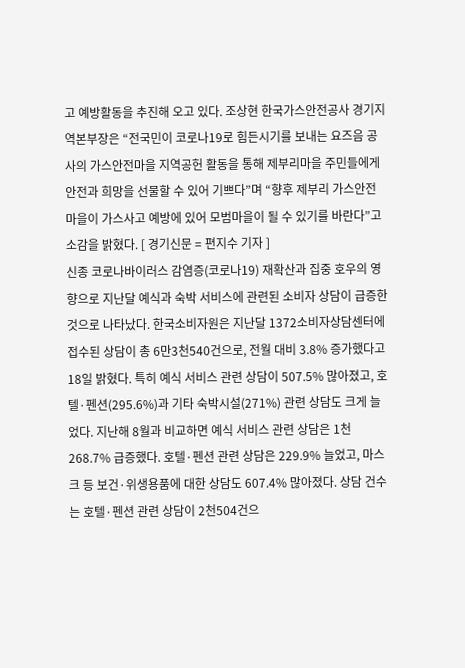고 예방활동을 추진해 오고 있다. 조상현 한국가스안전공사 경기지역본부장은 “전국민이 코로나19로 힘든시기를 보내는 요즈음 공사의 가스안전마을 지역공헌 활동을 통해 제부리마을 주민들에게 안전과 희망을 선물할 수 있어 기쁘다”며 “향후 제부리 가스안전마을이 가스사고 예방에 있어 모범마을이 될 수 있기를 바란다”고 소감을 밝혔다. [ 경기신문 = 편지수 기자 ]
신종 코로나바이러스 감염증(코로나19) 재확산과 집중 호우의 영향으로 지난달 예식과 숙박 서비스에 관련된 소비자 상담이 급증한 것으로 나타났다. 한국소비자원은 지난달 1372소비자상담센터에 접수된 상담이 총 6만3천540건으로, 전월 대비 3.8% 증가했다고 18일 밝혔다. 특히 예식 서비스 관련 상담이 507.5% 많아졌고, 호텔·펜션(295.6%)과 기타 숙박시설(271%) 관련 상담도 크게 늘었다. 지난해 8월과 비교하면 예식 서비스 관련 상담은 1천268.7% 급증했다. 호텔·펜션 관련 상담은 229.9% 늘었고, 마스크 등 보건·위생용품에 대한 상담도 607.4% 많아졌다. 상담 건수는 호텔·펜션 관련 상담이 2천504건으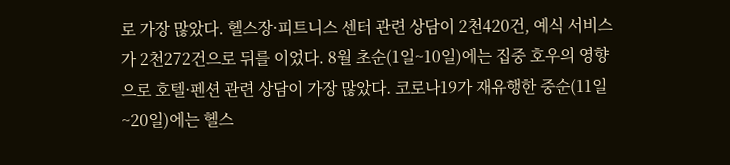로 가장 많았다. 헬스장·피트니스 센터 관련 상담이 2천420건, 예식 서비스가 2천272건으로 뒤를 이었다. 8월 초순(1일~10일)에는 집중 호우의 영향으로 호텔·펜션 관련 상담이 가장 많았다. 코로나19가 재유행한 중순(11일~20일)에는 헬스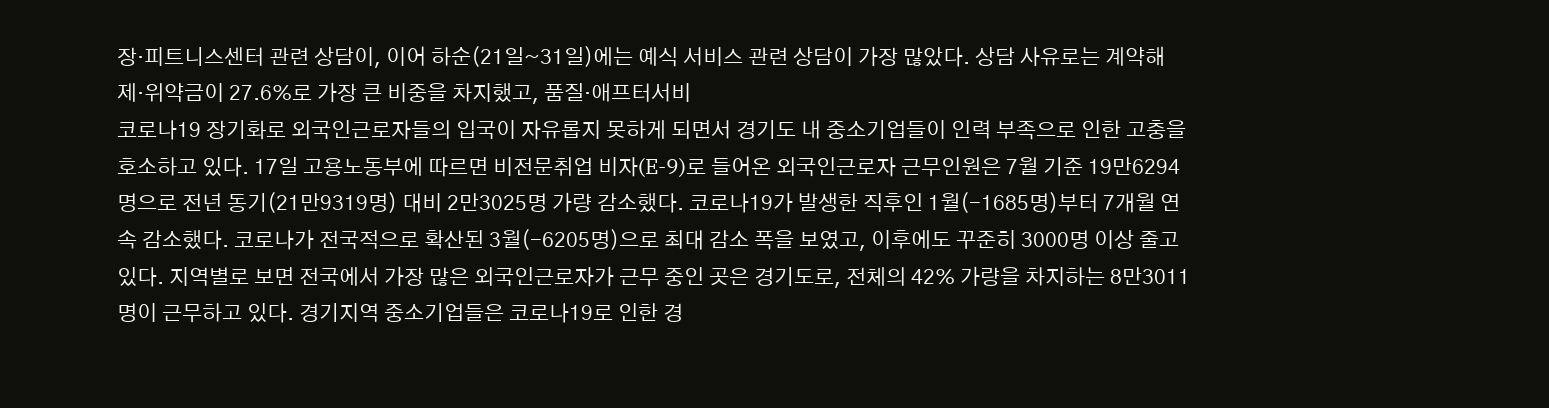장·피트니스센터 관련 상담이, 이어 하순(21일~31일)에는 예식 서비스 관련 상담이 가장 많았다. 상담 사유로는 계약해제·위약금이 27.6%로 가장 큰 비중을 차지했고, 품질·애프터서비
코로나19 장기화로 외국인근로자들의 입국이 자유롭지 못하게 되면서 경기도 내 중소기업들이 인력 부족으로 인한 고충을 호소하고 있다. 17일 고용노동부에 따르면 비전문취업 비자(E-9)로 들어온 외국인근로자 근무인원은 7월 기준 19만6294명으로 전년 동기(21만9319명) 대비 2만3025명 가량 감소했다. 코로나19가 발생한 직후인 1월(-1685명)부터 7개월 연속 감소했다. 코로나가 전국적으로 확산된 3월(-6205명)으로 최대 감소 폭을 보였고, 이후에도 꾸준히 3000명 이상 줄고 있다. 지역별로 보면 전국에서 가장 많은 외국인근로자가 근무 중인 곳은 경기도로, 전체의 42% 가량을 차지하는 8만3011명이 근무하고 있다. 경기지역 중소기업들은 코로나19로 인한 경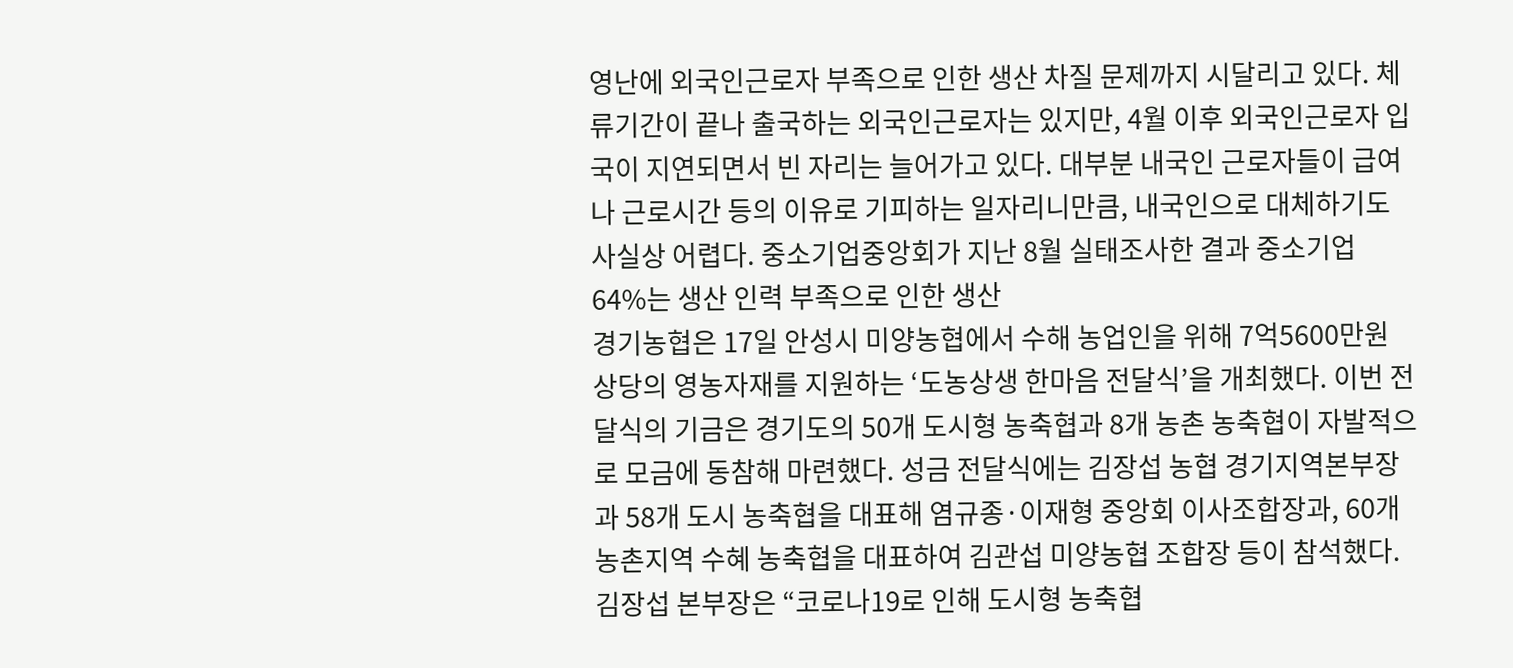영난에 외국인근로자 부족으로 인한 생산 차질 문제까지 시달리고 있다. 체류기간이 끝나 출국하는 외국인근로자는 있지만, 4월 이후 외국인근로자 입국이 지연되면서 빈 자리는 늘어가고 있다. 대부분 내국인 근로자들이 급여나 근로시간 등의 이유로 기피하는 일자리니만큼, 내국인으로 대체하기도 사실상 어렵다. 중소기업중앙회가 지난 8월 실태조사한 결과 중소기업 64%는 생산 인력 부족으로 인한 생산
경기농협은 17일 안성시 미양농협에서 수해 농업인을 위해 7억5600만원 상당의 영농자재를 지원하는 ‘도농상생 한마음 전달식’을 개최했다. 이번 전달식의 기금은 경기도의 50개 도시형 농축협과 8개 농촌 농축협이 자발적으로 모금에 동참해 마련했다. 성금 전달식에는 김장섭 농협 경기지역본부장과 58개 도시 농축협을 대표해 염규종·이재형 중앙회 이사조합장과, 60개 농촌지역 수혜 농축협을 대표하여 김관섭 미양농협 조합장 등이 참석했다. 김장섭 본부장은 “코로나19로 인해 도시형 농축협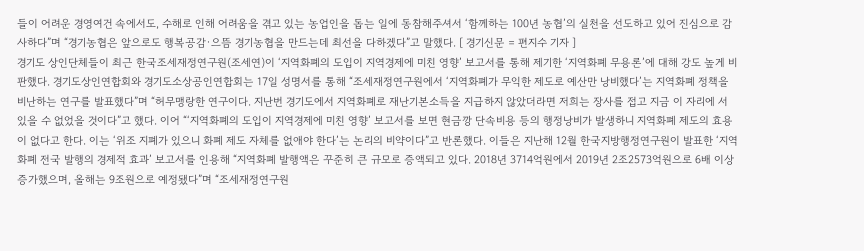들이 어려운 경영여건 속에서도, 수해로 인해 어려움을 겪고 있는 농업인을 돕는 일에 동참해주셔서 ‘함께하는 100년 농협’의 실천을 선도하고 있어 진심으로 감사하다”며 “경기농협은 앞으로도 행복공감·으뜸 경기농협을 만드는데 최선을 다하겠다”고 말했다. [ 경기신문 = 편지수 기자 ]
경기도 상인단체들이 최근 한국조세재정연구원(조세연)이 ‘지역화폐의 도입이 지역경제에 미친 영향’ 보고서를 통해 제기한 ‘지역화폐 무용론’에 대해 강도 높게 비판했다. 경기도상인연합회와 경기도소상공인연합회는 17일 성명서를 통해 “조세재정연구원에서 ‘지역화폐가 무익한 제도로 예산만 낭비했다’는 지역화폐 정책을 비난하는 연구를 발표했다”며 “허무맹랑한 연구이다. 지난번 경기도에서 지역화폐로 재난기본소득을 지급하지 않았더라면 저희는 장사를 접고 지금 이 자리에 서 있을 수 없었을 것이다”고 했다. 이어 “‘지역화폐의 도입이 지역경제에 미친 영향’ 보고서를 보면 현금깡 단속비용 등의 행정낭비가 발생하니 지역화폐 제도의 효용이 없다고 한다. 이는 ‘위조 지폐가 있으니 화폐 제도 자체를 없애야 한다’는 논리의 비약이다”고 반론했다. 이들은 지난해 12월 한국지방행정연구원이 발표한 ‘지역화폐 전국 발행의 경제적 효과’ 보고서를 인용해 “지역화폐 발행액은 꾸준히 큰 규모로 증액되고 있다. 2018년 3714억원에서 2019년 2조2573억원으로 6배 이상 증가했으며, 올해는 9조원으로 예정됐다”며 “조세재정연구원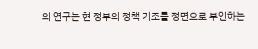의 연구는 현 정부의 정책 기조를 정면으로 부인하는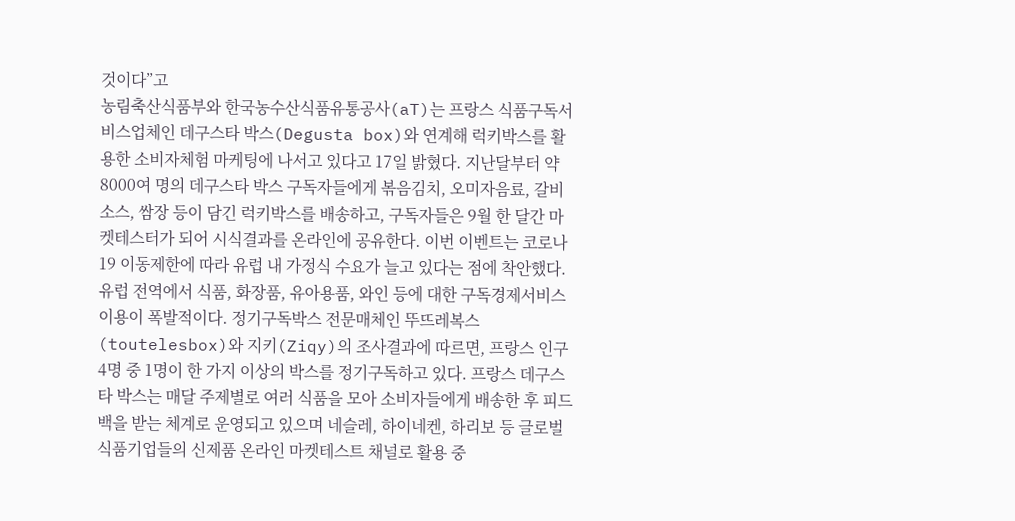것이다”고
농림축산식품부와 한국농수산식품유통공사(aT)는 프랑스 식품구독서비스업체인 데구스타 박스(Degusta box)와 연계해 럭키박스를 활용한 소비자체험 마케팅에 나서고 있다고 17일 밝혔다. 지난달부터 약 8000여 명의 데구스타 박스 구독자들에게 볶음김치, 오미자음료, 갈비소스, 쌈장 등이 담긴 럭키박스를 배송하고, 구독자들은 9월 한 달간 마켓테스터가 되어 시식결과를 온라인에 공유한다. 이번 이벤트는 코로나19 이동제한에 따라 유럽 내 가정식 수요가 늘고 있다는 점에 착안했다. 유럽 전역에서 식품, 화장품, 유아용품, 와인 등에 대한 구독경제서비스 이용이 폭발적이다. 정기구독박스 전문매체인 뚜뜨레복스(toutelesbox)와 지키(Ziqy)의 조사결과에 따르면, 프랑스 인구 4명 중 1명이 한 가지 이상의 박스를 정기구독하고 있다. 프랑스 데구스타 박스는 매달 주제별로 여러 식품을 모아 소비자들에게 배송한 후 피드백을 받는 체계로 운영되고 있으며 네슬레, 하이네켄, 하리보 등 글로벌 식품기업들의 신제품 온라인 마켓테스트 채널로 활용 중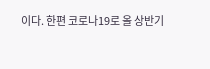이다. 한편 코로나19로 올 상반기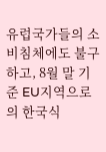유럽국가들의 소비침체에도 불구하고, 8월 말 기준 EU지역으로의 한국식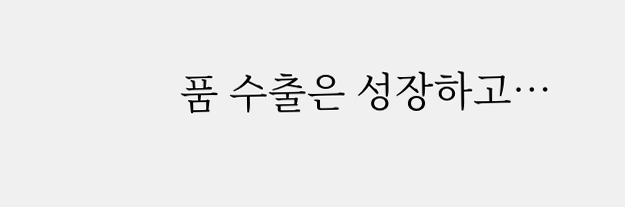품 수출은 성장하고…